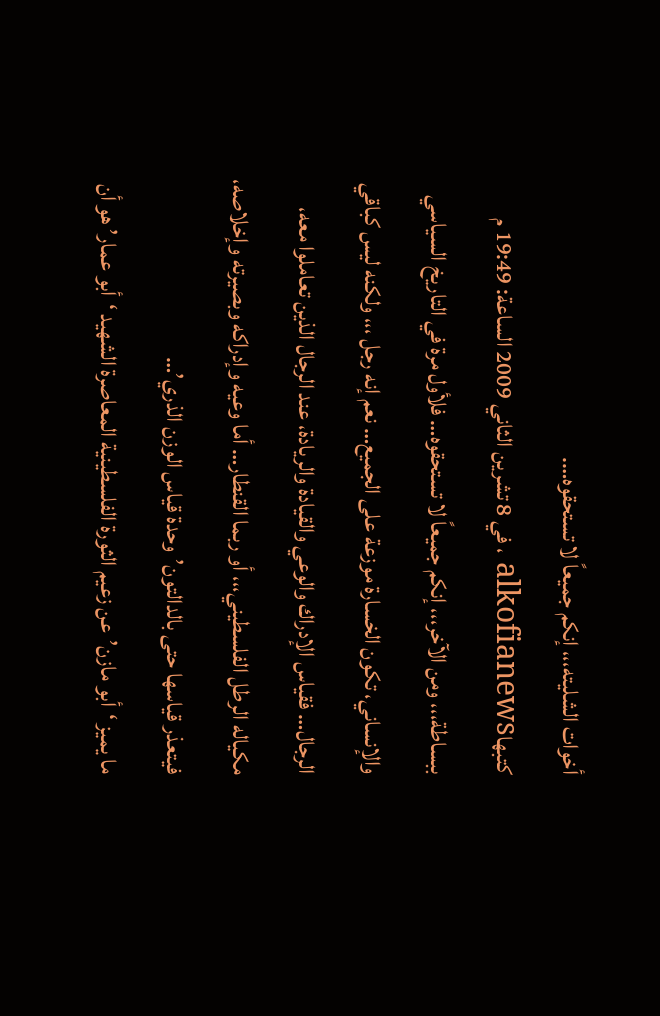أخوات الشليته،،، إنكم جميعاً لا تستحقوه….
كتبهاalkofianews ، في 8 تشرين الثاني 2009 الساعة: 19:49 م
ببساطة،،، ومن الآخر،،، إنكم جميعاً لا تستحقوه… فلأول مرة في التاريخ السياسي والإنساني، تكون الخسارة موزعة على الجميع… نعم إنه رجل ،،، ولكنه ليس كباقي الرجال… فقياس الإدراك والوعي والقيادة والريادة، عند الرجال الذين تعاملوا معه، مكياله الرطل الفلسطيني،،، أو ربما القنطار… أما وعيه وإدراكه وبصيرته وإخلاصه، فيتعذر قياسها حتى بالدالتون’وحدة قياس الوزن الذري’…
ما يميز ‘أبو مازن’عن زعيم الثورة الفلسطينية المعاصرة الشهيد ‘أبو عمار’ هو أن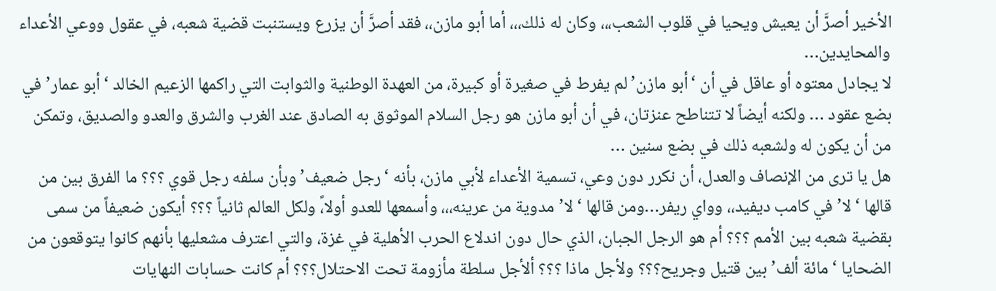الأخير أصرَّ أن يعيش ويحيا في قلوب الشعب،،، وكان له ذلك،،، أما أبو مازن،، فقد أصرَّ أن يزرع ويستنبت قضية شعبه، في عقول ووعي الأعداء والمحايدين…
لا يجادل معتوه أو عاقل في أن ‘أبو مازن’ لم يفرط في صغيرة أو كبيرة، من العهدة الوطنية والثوابت التي راكمها الزعيم الخالد ‘أبو عمار’ في بضع عقود … ولكنه أيضاً لا تتناطح عنزتان، في أن أبو مازن هو رجل السلام الموثوق به الصادق عند الغرب والشرق والعدو والصديق، وتمكن من أن يكون له ولشعبه ذلك في بضع سنين …
هل يا ترى من الإنصاف والعدل، أن نكرر دون وعي، تسمية الأعداء لأبي مازن، بأنه ‘رجل ضعيف’ وبأن سلفه رجل قوي ؟؟؟ ما الفرق بين من قالها ‘لا’ في كامب ديفيد،، وواي ريفر…ومن قالها ‘لا’ مدوية من عرينه،،، وأسمعها للعدو أولا،ً ولكل العالم ثانياً ؟؟؟ أيكون ضعيفاً من سمى بقضية شعبه بين الأمم ؟؟؟ أم هو الرجل الجبان، الذي حال دون اندلاع الحرب الأهلية في غزة، والتي اعترف مشعليها بأنهم كانوا يتوقعون من الضحايا ‘مائة ألف’ بين قتيل وجريح؟؟؟ ولأجل ماذا ؟؟؟ ألأجل سلطة مأزومة تحت الاحتلال؟؟؟ أم كانت حسابات النهايات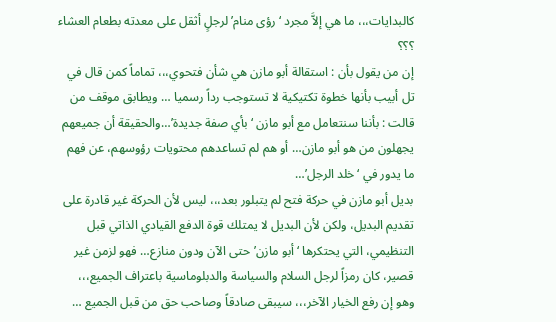كالبدايات،،، ما هي إلاَّ مجرد ‘رؤى منام’ لرجلٍ أثقل على معدته بطعام العشاء ؟؟؟
إن من يقول بأن : استقالة أبو مازن هي شأن فتحوي،،، تماماً كمن قال في تل أبيب بأنها خطوة تكتيكية لا تستوجب رداً رسميا … ويطابق موقف من قالت : بأننا سنتعامل مع أبو مازن ‘بأي صفة جديدة’…والحقيقة أن جميعهم يجهلون من هو أبو مازن… أو هم لم تساعدهم محتويات رؤوسهم، عن فهم ما يدور في ‘خلد الرجل’…
بديل أبو مازن في حركة فتح لم يتبلور بعد،،، ليس لأن الحركة غير قادرة على تقديم البديل، ولكن لأن البديل لا يمتلك قوة الدفع القيادي الذاتي قبل التنظيمي، التي يحتكرها ‘أبو مازن’حتى الآن ودون منازع… فهو لزمن غير قصير، كان رمزاً لرجل السلام والسياسة والدبلوماسية باعتراف الجميع،،، وهو إن رفع الخيار الآخر،،، سيبقى صادقاً وصاحب حق من قبل الجميع …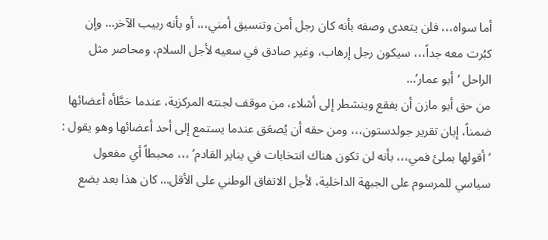أما سواه،،، فلن يتعدى وصفه بأنه كان رجل أمن وتنسيق أمني،،، أو بأنه ربيب الآخر… وإن كبُرت معه جداً،،، سيكون رجل إرهاب، وغير صادق في سعيه لأجل السلام، ومحاصر مثل الراحل ‘أبو عمار’…
من حق أبو مازن أن يفقع وينشطر إلى أشلاء، من موقف لجنته المركزية، عندما خطَّأه أعضائها ضمناً، إبان تقرير جولدستون،،، ومن حقه أن يُصعَق عندما يستمع إلى أحد أعضائها وهو يقول : ‘أقولها بملئ فمي،،، بأنه لن تكون هناك انتخابات في يناير القادم’ ،،، محبطاً أي مفعول سياسي للمرسوم على الجبهة الداخلية، لأجل الاتفاق الوطني على الأقل… كان هذا بعد بضع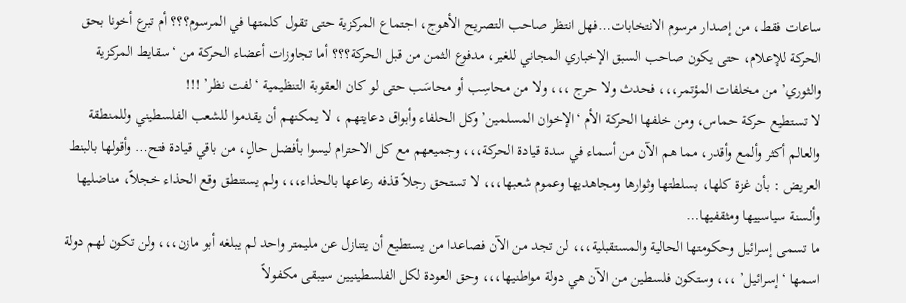ساعات فقط، من إصدار مرسوم الانتخابات…فهل انتظر صاحب التصريح الأهوج، اجتماع المركزية حتى تقول كلمتها في المرسوم؟؟؟ أم تبرع أخونا بحق الحركة للإعلام، حتى يكون صاحب السبق الإخباري المجاني للغير، مدفوع الثمن من قبل الحركة؟؟؟ أما تجاوزات أعضاء الحركة من ‘سقايط المركزية والثوري’ من مخلفات المؤتمر،،، فحدث ولا حرج ،،، ولا من محاسِب أو محاسَب حتى لو كان العقوبة التنظيمية ‘لفت نظر’ !!!
لا تستطيع حركة حماس، ومن خلفها الحركة الأم ‘الإخوان المسلمين’ وكل الحلفاء وأبواق دعايتهم ، لا يمكنهم أن يقدموا للشعب الفلسطيني وللمنطقة والعالم أكثر وألمع وأقدر، مما هم الآن من أسماء في سدة قيادة الحركة،،، وجميعهم مع كل الاحترام ليسوا بأفضل حالٍ، من باقي قيادة فتح… وأقولها بالبنط العريض : بأن غزة كلها، بسلطتها وثوارها ومجاهديها وعموم شعبها،،، لا تستحق رجلاً قذفه رعاعها بالحذاء،،، ولم يستنطق وقع الحذاء خجلاً، مناضليها وألسنة سياسييها ومثقفيها…
ما تسمى إسرائيل وحكومتها الحالية والمستقبلية،،، لن تجد من الآن فصاعدا من يستطيع أن يتنازل عن مليمتر واحد لم يبلغه أبو مازن،،، ولن تكون لهم دولة اسمها ‘إسرائيل’ ،،، وستكون فلسطين من الآن هي دولة مواطنيها،،، وحق العودة لكل الفلسطينيين سيبقى مكفولاً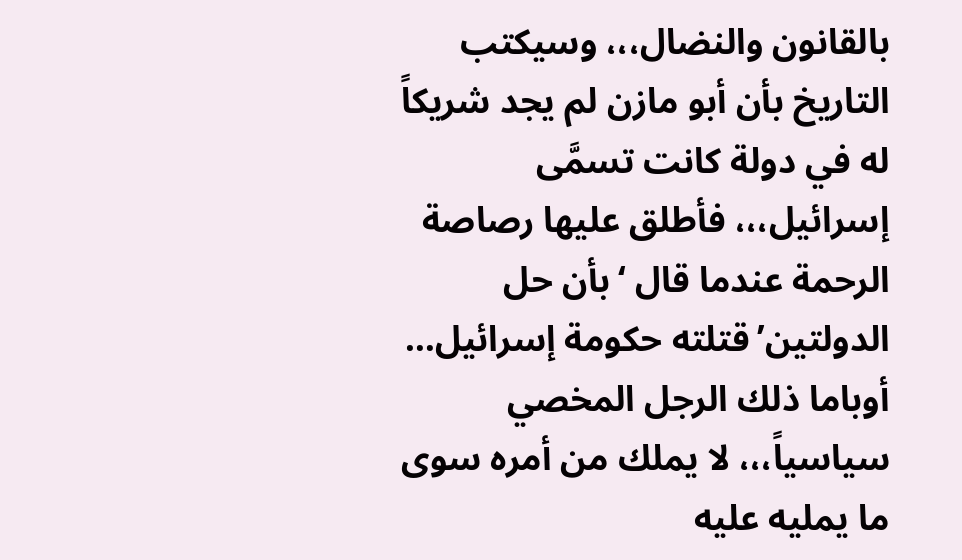بالقانون والنضال،،، وسيكتب التاريخ بأن أبو مازن لم يجد شريكاً له في دولة كانت تسمَّى إسرائيل،،، فأطلق عليها رصاصة الرحمة عندما قال ‘بأن حل الدولتين’قتلته حكومة إسرائيل…
أوباما ذلك الرجل المخصي سياسياً،،، لا يملك من أمره سوى ما يمليه عليه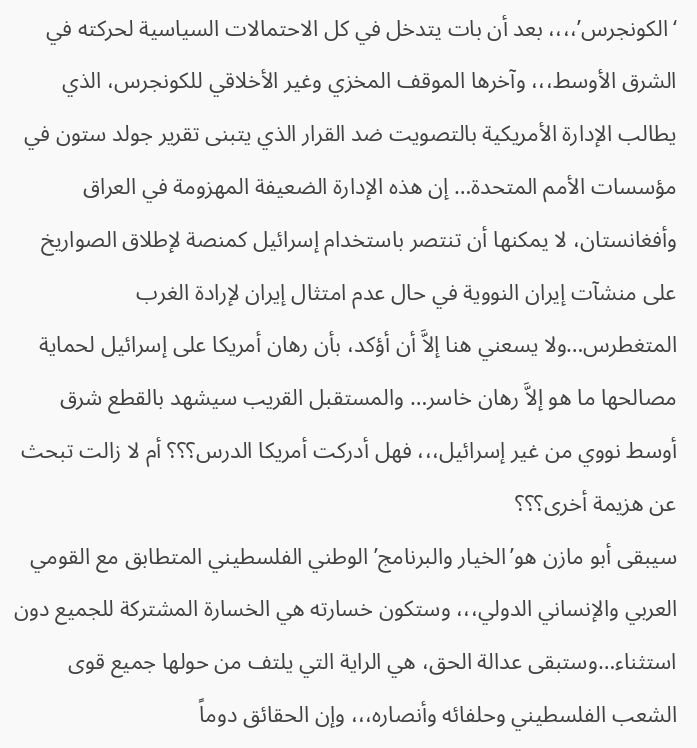‘الكونجرس’،،،، بعد أن بات يتدخل في كل الاحتمالات السياسية لحركته في الشرق الأوسط،،، وآخرها الموقف المخزي وغير الأخلاقي للكونجرس، الذي يطالب الإدارة الأمريكية بالتصويت ضد القرار الذي يتبنى تقرير جولد ستون في مؤسسات الأمم المتحدة… إن هذه الإدارة الضعيفة المهزومة في العراق وأفغانستان، لا يمكنها أن تنتصر باستخدام إسرائيل كمنصة لإطلاق الصواريخ على منشآت إيران النووية في حال عدم امتثال إيران لإرادة الغرب المتغطرس…ولا يسعني هنا إلاَّ أن أؤكد، بأن رهان أمريكا على إسرائيل لحماية مصالحها ما هو إلاَّ رهان خاسر… والمستقبل القريب سيشهد بالقطع شرق أوسط نووي من غير إسرائيل،،، فهل أدركت أمريكا الدرس؟؟؟ أم لا زالت تبحث عن هزيمة أخرى؟؟؟
سيبقى أبو مازن هو’الخيار والبرنامج’ الوطني الفلسطيني المتطابق مع القومي العربي والإنساني الدولي،،، وستكون خسارته هي الخسارة المشتركة للجميع دون استثناء…وستبقى عدالة الحق، هي الراية التي يلتف من حولها جميع قوى الشعب الفلسطيني وحلفائه وأنصاره،،، وإن الحقائق دوماً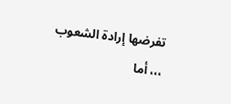تفرضها إرادة الشعوب ،،، أما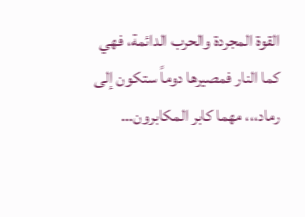القوة المجردة والحرب الدائمة، فهي كما النار فمصيرها دوماً ستكون إلى رماد،،، مهما كابر المكابرون…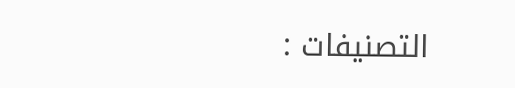التصنيفات :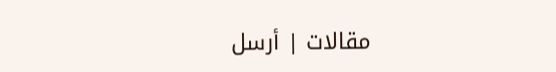مقالات | أرسل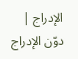الإدراج | دوّن الإدراج